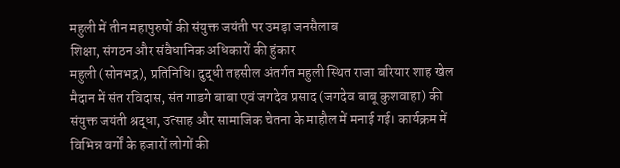महुली में तीन महापुरुषों की संयुक्त जयंती पर उमड़ा जनसैलाब
शिक्षा, संगठन और संवैधानिक अधिकारों की हुंकार
महुली (सोनभद्र), प्रतिनिधि। दुद्धी तहसील अंतर्गत महुली स्थित राजा बरियार शाह खेल मैदान में संत रविदास, संत गाडगे बाबा एवं जगदेव प्रसाद (जगदेव बाबू कुशवाहा) की संयुक्त जयंती श्रद्धा, उत्साह और सामाजिक चेतना के माहौल में मनाई गई। कार्यक्रम में विभिन्न वर्गों के हजारों लोगों की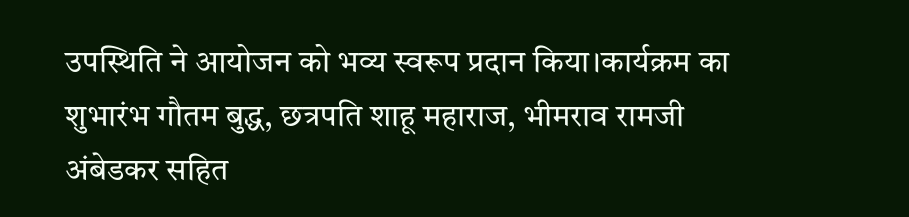उपस्थिति ने आयोजन को भव्य स्वरूप प्रदान किया।कार्यक्रम का शुभारंभ गौतम बुद्ध, छत्रपति शाहू महाराज, भीमराव रामजी अंबेडकर सहित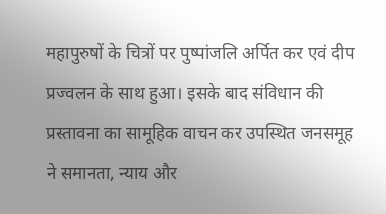महापुरुषों के चित्रों पर पुष्पांजलि अर्पित कर एवं दीप प्रज्वलन के साथ हुआ। इसके बाद संविधान की प्रस्तावना का सामूहिक वाचन कर उपस्थित जनसमूह ने समानता, न्याय और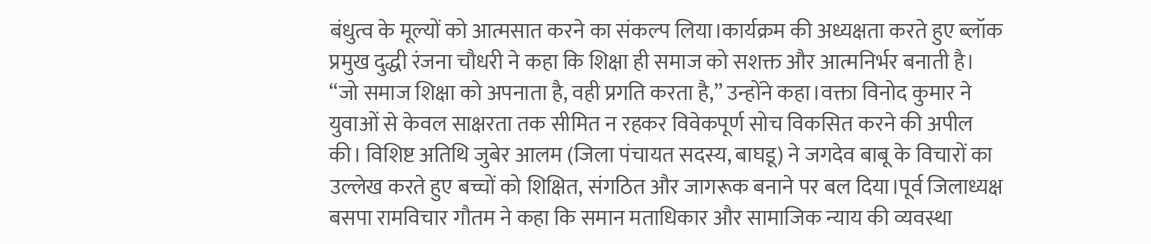बंधुत्व के मूल्यों को आत्मसात करने का संकल्प लिया।कार्यक्रम की अध्यक्षता करते हुए ब्लॉक प्रमुख दुद्धी रंजना चौधरी ने कहा कि शिक्षा ही समाज को सशक्त और आत्मनिर्भर बनाती है। “जो समाज शिक्षा को अपनाता है, वही प्रगति करता है,” उन्होंने कहा।वक्ता विनोद कुमार ने युवाओं से केवल साक्षरता तक सीमित न रहकर विवेकपूर्ण सोच विकसित करने की अपील की। विशिष्ट अतिथि जुबेर आलम (जिला पंचायत सदस्य, बाघडू) ने जगदेव बाबू के विचारों का उल्लेख करते हुए बच्चों को शिक्षित, संगठित और जागरूक बनाने पर बल दिया।पूर्व जिलाध्यक्ष बसपा रामविचार गौतम ने कहा कि समान मताधिकार और सामाजिक न्याय की व्यवस्था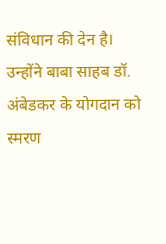संविधान की देन है। उन्होंने बाबा साहब डॉ. अंबेडकर के योगदान को स्मरण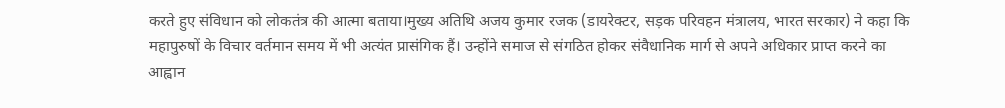करते हुए संविधान को लोकतंत्र की आत्मा बताया।मुख्य अतिथि अजय कुमार रजक (डायरेक्टर, सड़क परिवहन मंत्रालय, भारत सरकार) ने कहा कि महापुरुषों के विचार वर्तमान समय में भी अत्यंत प्रासंगिक हैं। उन्होंने समाज से संगठित होकर संवैधानिक मार्ग से अपने अधिकार प्राप्त करने का आह्वान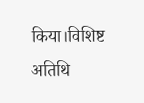किया।विशिष्ट अतिथि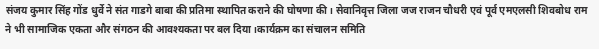संजय कुमार सिंह गोंड धुर्वे ने संत गाडगे बाबा की प्रतिमा स्थापित कराने की घोषणा की। सेवानिवृत्त जिला जज राजन चौधरी एवं पूर्व एमएलसी शिवबोध राम ने भी सामाजिक एकता और संगठन की आवश्यकता पर बल दिया।कार्यक्रम का संचालन समिति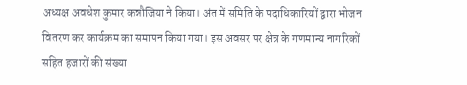अध्यक्ष अवधेश कुमार कन्नौजिया ने किया। अंत में समिति के पदाधिकारियों द्वारा भोजन वितरण कर कार्यक्रम का समापन किया गया। इस अवसर पर क्षेत्र के गणमान्य नागरिकों सहित हजारों की संख्या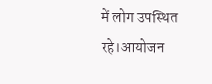में लोग उपस्थित रहे।आयोजन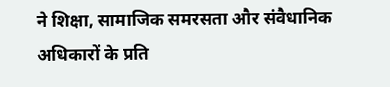ने शिक्षा, सामाजिक समरसता और संवैधानिक अधिकारों के प्रति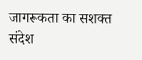जागरूकता का सशक्त संदेश